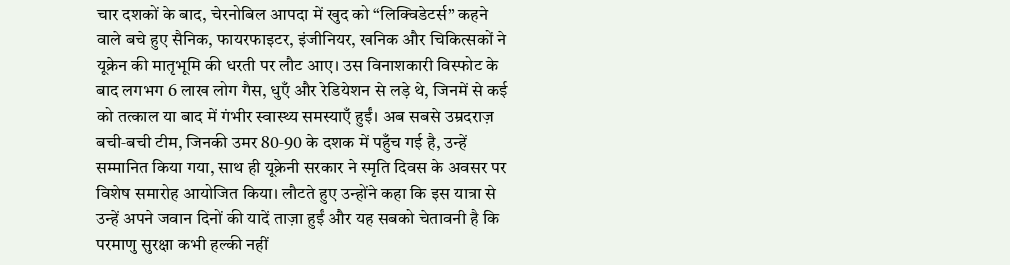चार दशकों के बाद, चेरनोबिल आपदा में खुद को “लिक्विडेटर्स” कहने वाले बचे हुए सैनिक, फायरफाइटर, इंजीनियर, खनिक और चिकित्सकों ने यूक्रेन की मातृभूमि की धरती पर लौट आए। उस विनाशकारी विस्फोट के बाद लगभग 6 लाख लोग गैस, धुएँ और रेडियेशन से लड़े थे, जिनमें से कई को तत्काल या बाद में गंभीर स्वास्थ्य समस्याएँ हुईं। अब सबसे उम्रदराज़ बची‑बची टीम, जिनकी उमर 80‑90 के दशक में पहुँच गई है, उन्हें सम्मानित किया गया, साथ ही यूक्रेनी सरकार ने स्मृति दिवस के अवसर पर विशेष समारोह आयोजित किया। लौटते हुए उन्होंने कहा कि इस यात्रा से उन्हें अपने जवान दिनों की यादें ताज़ा हुईं और यह सबको चेतावनी है कि परमाणु सुरक्षा कभी हल्की नहीं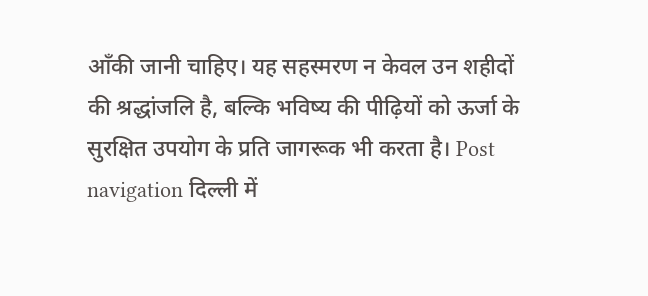आँकी जानी चाहिए। यह सहस्मरण न केवल उन शहीदों की श्रद्धांजलि है, बल्कि भविष्य की पीढ़ियों को ऊर्जा के सुरक्षित उपयोग के प्रति जागरूक भी करता है। Post navigation दिल्ली में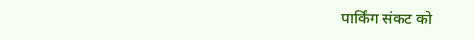पार्किंग संकट को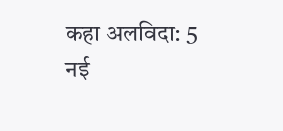कहा अलविदा: 5 नई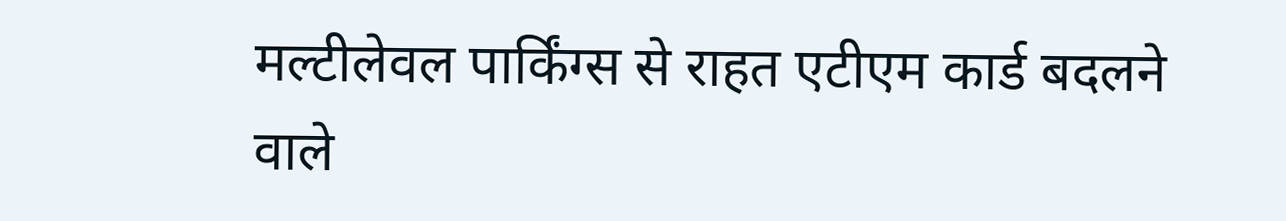मल्टीलेवल पार्किंग्स से राहत एटीएम कार्ड बदलने वाले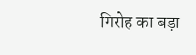गिरोह का बड़ा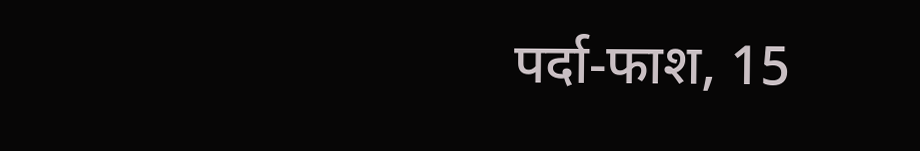पर्दा‑फाश, 15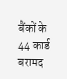बैंकों के 44 कार्ड बरामद